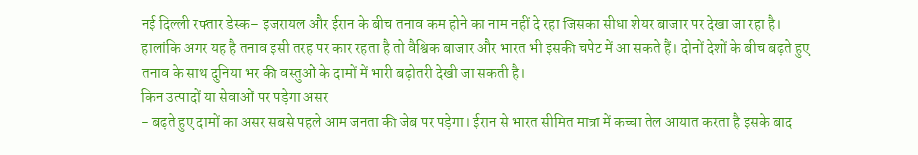नई दिल्ली रफ्तार डेस्क– इजरायल और ईरान के बीच तनाव कम होने का नाम नहीं दे रहा जिसका सीधा शेयर बाजार पर देखा जा रहा है। हालांकि अगर यह है तनाव इसी तरह पर कार रहता है तो वैश्विक बाजार और भारत भी इसकी चपेट में आ सकते हैं। दोनों देशों के बीच बढ़ते हुए तनाव के साथ दुनिया भर की वस्तुओं के दामों में भारी बढ़ोतरी देखी जा सकती है।
किन उत्पादों या सेवाओं पर पड़ेगा असर
- बढ़ते हुए दामों का असर सबसे पहले आम जनता की जेब पर पड़ेगा। ईरान से भारत सीमित मात्रा में कच्चा तेल आयात करता है इसके बाद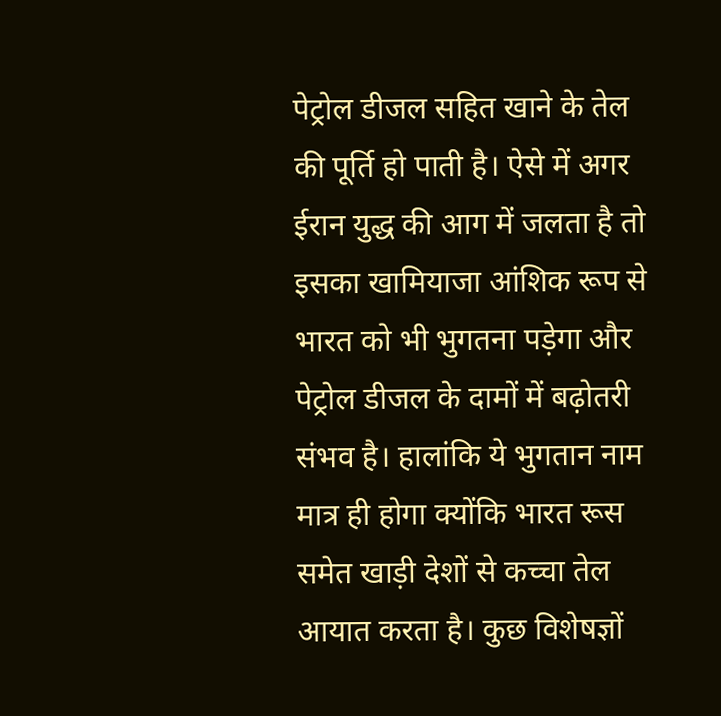पेट्रोल डीजल सहित खाने के तेल की पूर्ति हो पाती है। ऐसे में अगर ईरान युद्ध की आग में जलता है तो इसका खामियाजा आंशिक रूप से भारत को भी भुगतना पड़ेगा और पेट्रोल डीजल के दामों में बढ़ोतरी संभव है। हालांकि ये भुगतान नाम मात्र ही होगा क्योंकि भारत रूस समेत खाड़ी देशों से कच्चा तेल आयात करता है। कुछ विशेषज्ञों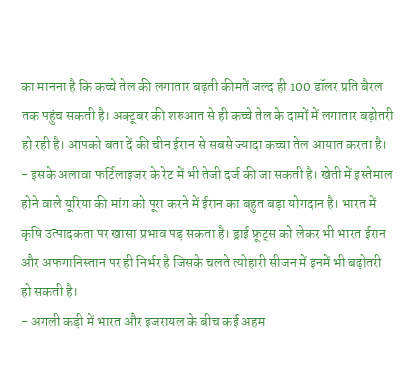का मानना है कि कच्चे तेल की लगातार बढ़ती कीमतें जल्द ही 100 डॉलर प्रति बैरल तक पहुंच सकती है। अक्टूबर की शरुआत से ही कच्चे तेल के दामों में लगातार बढ़ोतरी हो रही है। आपको बता दें की चीन ईरान से सबसे ज्यादा कच्चा तेल आयात करता है।
- इसके अलावा फर्टिलाइजर के रेट में भी तेजी दर्ज की जा सकती है। खेती में इस्तेमाल होने वाले यूरिया की मांग को पूरा करने में ईरान का बहुत बड़ा योगदान है। भारत में कृषि उत्पादकता पर खासा प्रभाव पड़ सकता है। ड्राई फ्रूट्स को लेकर भी भारत ईरान और अफगानिस्तान पर ही निर्भर है जिसके चलते त्योहारी सीजन में इनमें भी बढ़ोतरी हो सकती है।
- अगली कड़ी में भारत और इजरायल के बीच कई अहम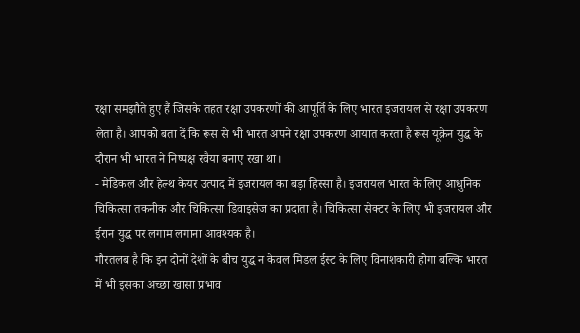रक्षा समझौते हुए हैं जिसके तहत रक्षा उपकरणों की आपूर्ति के लिए भारत इजरायल से रक्षा उपकरण लेता है। आपको बता दें कि रूस से भी भारत अपने रक्षा उपकरण आयात करता है रूस यूक्रेन युद्ध के दौरान भी भारत ने निष्पक्ष रवैया बनाए रखा था।
- मेडिकल और हेल्थ केयर उत्पाद में इजरायल का बड़ा हिस्सा है। इजरायल भारत के लिए आधुनिक चिकित्सा तकनीक और चिकित्सा डिवाइसेज का प्रदाता है। चिकित्सा सेक्टर के लिए भी इजरायल और ईरान युद्ध पर लगाम लगाना आवश्यक है।
गौरतलब है कि इन दोनों देशों के बीच युद्ध न केवल मिडल ईस्ट के लिए विनाशकारी होगा बल्कि भारत में भी इसका अच्छा खासा प्रभाव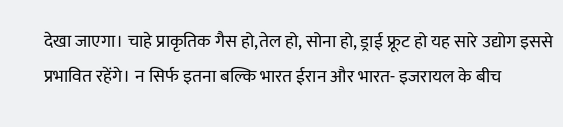देखा जाएगा। चाहे प्राकृतिक गैस हो,तेल हो, सोना हो, ड्राई फ्रूट हो यह सारे उद्योग इससे प्रभावित रहेंगे। न सिर्फ इतना बल्कि भारत ईरान और भारत- इजरायल के बीच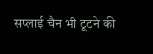सप्लाई चैन भी टूटने की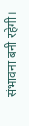संभावना बनी रहेगी।